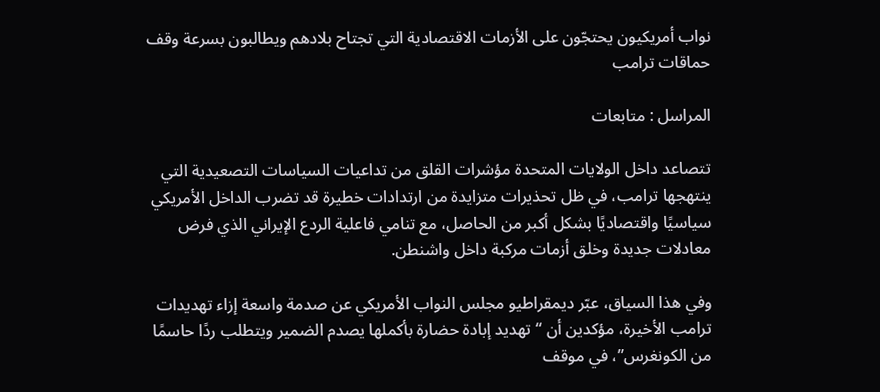نواب أمريكيون يحتجّون على الأزمات الاقتصادية التي تجتاح بلادهم ويطالبون بسرعة وقف حماقات ترامب

المراسل : متابعات

تتصاعد داخل الولايات المتحدة مؤشرات القلق من تداعيات السياسات التصعيدية التي ينتهجها ترامب، في ظل تحذيرات متزايدة من ارتدادات خطيرة قد تضرب الداخل الأمريكي سياسيًا واقتصاديًا بشكل أكبر من الحاصل، مع تنامي فاعلية الردع الإيراني الذي فرض معادلات جديدة وخلق أزمات مركبة داخل واشنطن.

وفي هذا السياق، عبّر ديمقراطيو مجلس النواب الأمريكي عن صدمة واسعة إزاء تهديدات ترامب الأخيرة، مؤكدين أن “تهديد إبادة حضارة بأكملها يصدم الضمير ويتطلب ردًا حاسمًا من الكونغرس”، في موقف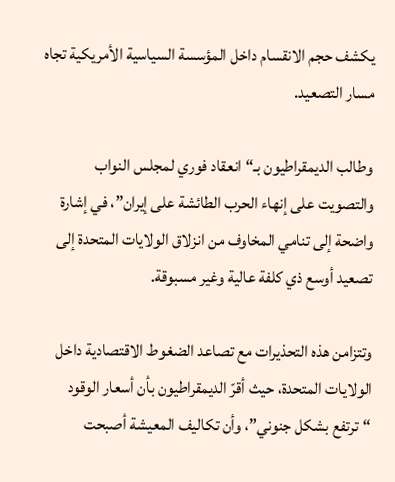يكشف حجم الانقسام داخل المؤسسة السياسية الأمريكية تجاه مسار التصعيد.

وطالب الديمقراطيون بـ“انعقاد فوري لمجلس النواب والتصويت على إنهاء الحرب الطائشة على إيران”، في إشارة واضحة إلى تنامي المخاوف من انزلاق الولايات المتحدة إلى تصعيد أوسع ذي كلفة عالية وغير مسبوقة.

وتتزامن هذه التحذيرات مع تصاعد الضغوط الاقتصادية داخل الولايات المتحدة، حيث أقرّ الديمقراطيون بأن أسعار الوقود “ترتفع بشكل جنوني”، وأن تكاليف المعيشة أصبحت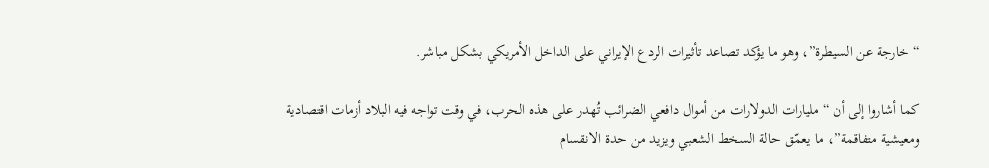“خارجة عن السيطرة”، وهو ما يؤكد تصاعد تأثيرات الردع الإيراني على الداخل الأمريكي بشكل مباشر.

كما أشاروا إلى أن “مليارات الدولارات من أموال دافعي الضرائب تُهدر على هذه الحرب، في وقت تواجه فيه البلاد أزمات اقتصادية ومعيشية متفاقمة”، ما يعمّق حالة السخط الشعبي ويزيد من حدة الانقسام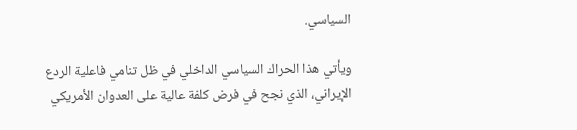السياسي.

ويأتي هذا الحراك السياسي الداخلي في ظل تنامي فاعلية الردع الإيراني، الذي نجح في فرض كلفة عالية على العدوان الأمريكي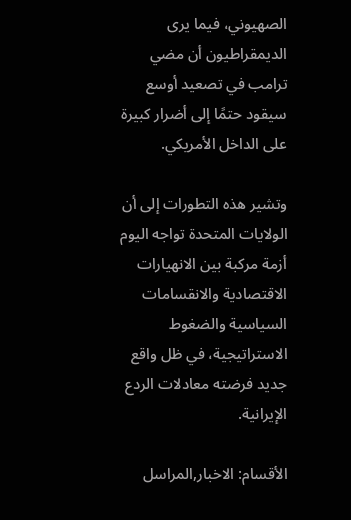الصهيوني، فيما يرى الديمقراطيون أن مضي ترامب في تصعيد أوسع سيقود حتمًا إلى أضرار كبيرة على الداخل الأمريكي.

وتشير هذه التطورات إلى أن الولايات المتحدة تواجه اليوم أزمة مركبة بين الانهيارات الاقتصادية والانقسامات السياسية والضغوط الاستراتيجية، في ظل واقع جديد فرضته معادلات الردع الإيرانية.

الأقسام: الاخبار,المراسل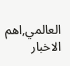العالمي,اهم الاخبار